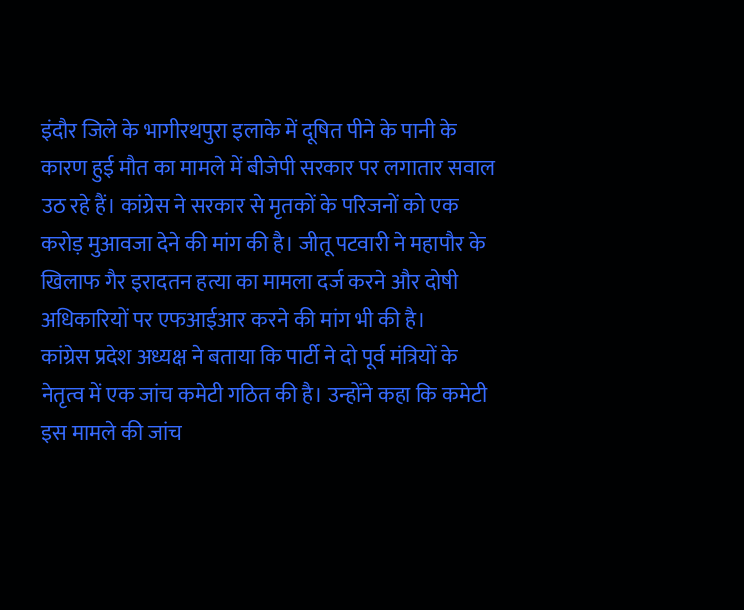इंदौर जिले के भागीरथपुरा इलाके में दूषित पीने के पानी के कारण हुई मौत का मामले में बीजेपी सरकार पर लगातार सवाल उठ रहे हैं। कांग्रेस ने सरकार से मृतकों के परिजनों को एक करोड़ मुआवजा देने की मांग की है। जीतू पटवारी ने महापौर के खिलाफ गैर इरादतन हत्या का मामला दर्ज करने और दोषी अधिकारियों पर एफआईआर करने की मांग भी की है।
कांग्रेस प्रदेश अध्यक्ष ने बताया कि पार्टी ने दो पूर्व मंत्रियों के नेतृत्व में एक जांच कमेटी गठित की है। उन्होंने कहा कि कमेटी इस मामले की जांच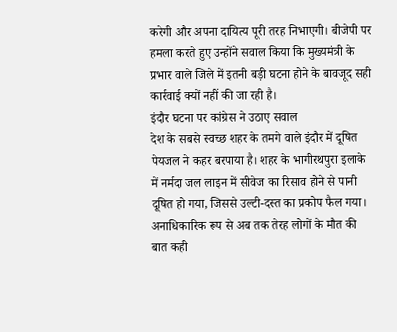करेगी और अपना दायित्य पूरी तरह निभाएगी। बीजेपी पर हमला करते हुए उन्होंने सवाल किया कि मुख्यमंत्री के प्रभार वाले जिले में इतनी बड़ी घटना होने के बावजूद सही कार्रवाई क्यों नहीं की जा रही है।
इंदौर घटना पर कांग्रेस ने उठाए सवाल
देश के सबसे स्वच्छ शहर के तमगे वाले इंदौर में दूषित पेयजल ने कहर बरपाया है। शहर के भागीरथपुरा इलाके में नर्मदा जल लाइन में सीवेज का रिसाव होने से पानी दूषित हो गया, जिससे उल्टी-दस्त का प्रकोप फैल गया। अनाधिकारिक रूप से अब तक तेरह लोगों के मौत की बात कही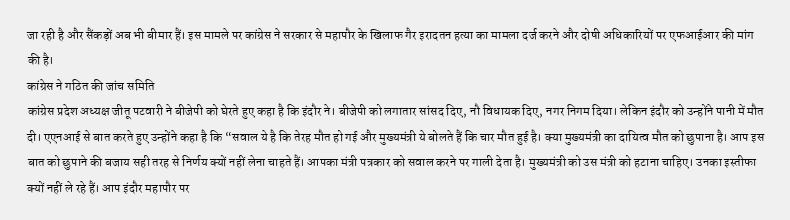जा रही है और सैंकड़ों अब भी बीमार हैं। इस मामले पर कांग्रेस ने सरकार से महापौर के खिलाफ गैर इरादतन हत्या का मामला दर्ज करने और दोषी अधिकारियों पर एफआईआर की मांग की है।
कांग्रेस ने गठित की जांच समिति
कांग्रेस प्रदेश अध्यक्ष जीतू पटवारी ने बीजेपी को घेरते हुए कहा है कि इंदौर ने। बीजेपी को लगातार सांसद दिए, नौ विधायक दिए, नगर निगम दिया। लेकिन इंदौर को उन्होंने पानी में मौत दी। एएनआई से बात करते हुए उन्होंने कहा है कि “सवाल ये है कि तेरह मौत हो गई और मुख्यमंत्री ये बोलते हैं कि चार मौत हुई है। क्या मुख्यमंत्री का दायित्व मौत को छुपाना है। आप इस बात को छुपाने की बजाय सही तरह से निर्णय क्यों नहीं लेना चाहते हैं। आपका मंत्री पत्रकार को सवाल करने पर गाली देता है। मुख्यमंत्री को उस मंत्री को हटाना चाहिए। उनका इस्तीफा क्यों नहीं ले रहे हैं। आप इंदौर महापौर पर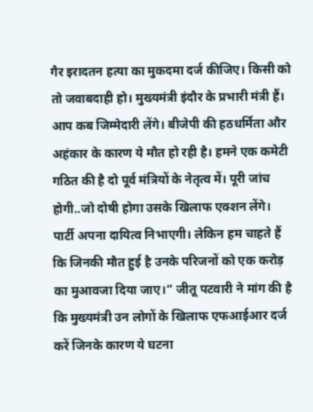गैर इरादतन हत्या का मुकदमा दर्ज कीजिए। किसी को तो जवाबदाही हो। मुख्यमंत्री इंदौर के प्रभारी मंत्री हैं। आप कब जिम्मेदारी लेंगे। बीजेपी की हठधर्मिता और अहंकार के कारण ये मौत हो रही है। हमने एक कमेटी गठित की है दो पूर्व मंत्रियों के नेतृत्व में। पूरी जांच होगी..जो दोषी होगा उसके खिलाफ एक्शन लेंगे। पार्टी अपना दायित्व निभाएगी। लेकिन हम चाहते हैं कि जिनकी मौत हुई है उनके परिजनों को एक करोड़ का मुआवजा दिया जाए।” जीतू पटवारी ने मांग की है कि मुख्यमंत्री उन लोगों के खिलाफ एफआईआर दर्ज करें जिनके कारण ये घटना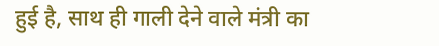हुई है, साथ ही गाली देने वाले मंत्री का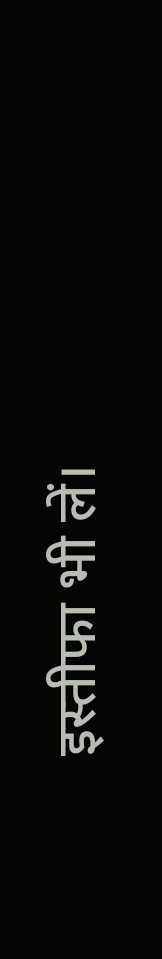इस्तीफा भी लें।